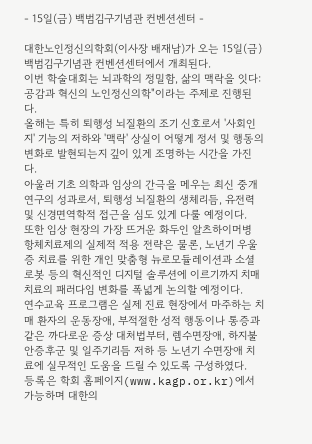- 15일(금) 백범김구기념관 컨벤션센터 -

대한노인정신의학회(이사장 배재남)가 오는 15일(금) 백범김구기념관 컨벤션센터에서 개최된다.
이번 학술대회는 뇌과학의 정밀함, 삶의 맥락을 잇다: 공감과 혁신의 노인정신의학"이라는 주제로 진행된다.
올해는 특히 퇴행성 뇌질환의 조기 신호로서 '사회인지' 기능의 저하와 '맥락' 상실이 어떻게 정서 및 행동의 변화로 발현되는지 깊이 있게 조명하는 시간을 가진다.
아울러 기초 의학과 임상의 간극을 메우는 최신 중개연구의 성과로서, 퇴행성 뇌질환의 생체리듬, 유전력 및 신경면역학적 접근을 심도 있게 다룰 예정이다.
또한 임상 현장의 가장 뜨거운 화두인 알츠하이머병 항체치료제의 실제적 적용 전략은 물론, 노년기 우울증 치료를 위한 개인 맞춤형 뉴로모듈레이션과 소셜 로봇 등의 혁신적인 디지털 솔루션에 이르기까지 치매 치료의 패러다임 변화를 폭넓게 논의할 예정이다.
연수교육 프로그램은 실제 진료 현장에서 마주하는 치매 환자의 운동장애, 부적절한 성적 행동이나 통증과 같은 까다로운 증상 대처법부터, 렘수면장애, 하지불안증후군 및 일주기리듬 저하 등 노년기 수면장애 치료에 실무적인 도움을 드릴 수 있도록 구성하였다.
등록은 학회 홈페이지(www.kagp.or.kr)에서 가능하며 대한의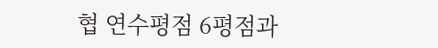협 연수평점 6평점과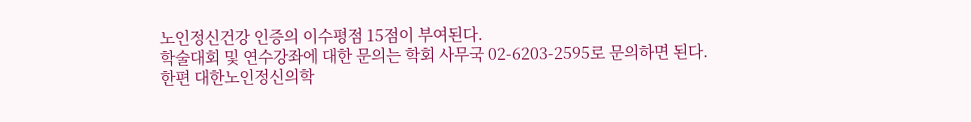노인정신건강 인증의 이수평점 15점이 부여된다.
학술대회 및 연수강좌에 대한 문의는 학회 사무국 02-6203-2595로 문의하면 된다.
한편 대한노인정신의학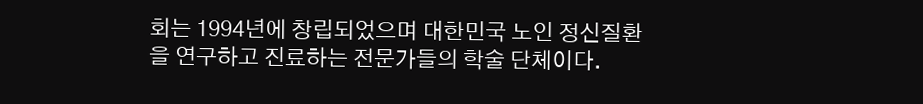회는 1994년에 창립되었으며 대한민국 노인 정신질환을 연구하고 진료하는 전문가들의 학술 단체이다.